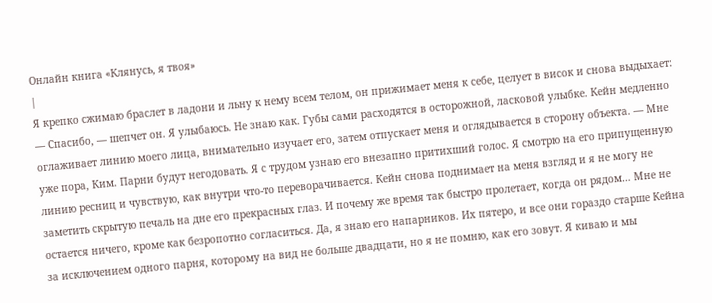Онлайн книга «Клянусь, я твоя»
|
Я крепко сжимаю браслет в ладони и льну к нему всем телом, он прижимает меня к себе, целует в висок и снова выдыхает: — Спасибо, — шепчет он. Я улыбаюсь. Не знаю как. Губы сами расходятся в осторожной, ласковой улыбке. Кейн медленно оглаживает линию моего лица, внимательно изучает его, затем отпускает меня и оглядывается в сторону объекта. — Мне уже пора, Ким. Парни будут негодовать. Я с трудом узнаю его внезапно притихший голос. Я смотрю на его припущенную линию ресниц и чувствую, как внутри что-то переворачивается. Кейн снова поднимает на меня взгляд и я не могу не заметить скрытую печаль на дне его прекрасных глаз. И почему же время так быстро пролетает, когда он рядом… Мне не остается ничего, кроме как безропотно согласиться. Да, я знаю его напарников. Их пятеро, и все они гораздо старше Кейна за исключением одного парня, которому на вид не больше двадцати, но я не помню, как его зовут. Я киваю и мы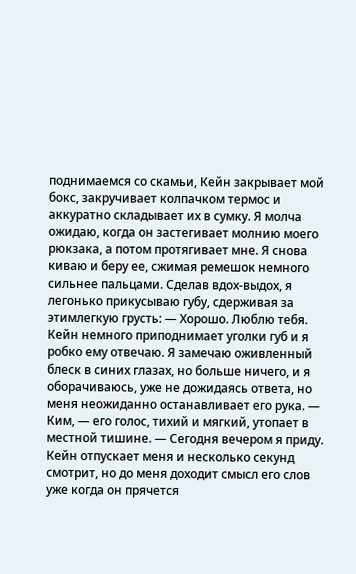поднимаемся со скамьи, Кейн закрывает мой бокс, закручивает колпачком термос и аккуратно складывает их в сумку. Я молча ожидаю, когда он застегивает молнию моего рюкзака, а потом протягивает мне. Я снова киваю и беру ее, сжимая ремешок немного сильнее пальцами. Сделав вдох-выдох, я легонько прикусываю губу, сдерживая за этимлегкую грусть: — Хорошо. Люблю тебя. Кейн немного приподнимает уголки губ и я робко ему отвечаю. Я замечаю оживленный блеск в синих глазах, но больше ничего, и я оборачиваюсь, уже не дожидаясь ответа, но меня неожиданно останавливает его рука. — Ким, — его голос, тихий и мягкий, утопает в местной тишине. — Сегодня вечером я приду. Кейн отпускает меня и несколько секунд смотрит, но до меня доходит смысл его слов уже когда он прячется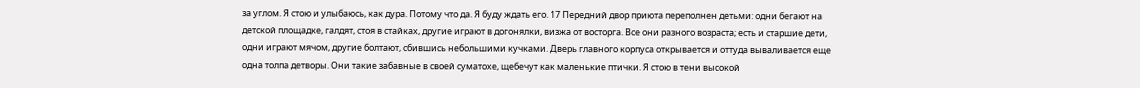за углом. Я стою и улыбаюсь, как дура. Потому что да. Я буду ждать его. 17 Передний двор приюта переполнен детьми: одни бегают на детской площадке, галдят, стоя в стайках, другие играют в догонялки, визжа от восторга. Все они разного возраста; есть и старшие дети, одни играют мячом, другие болтают, сбившись небольшими кучками. Дверь главного корпуса открывается и оттуда вываливается еще одна толпа детворы. Они такие забавные в своей суматохе, щебечут как маленькие птички. Я стою в тени высокой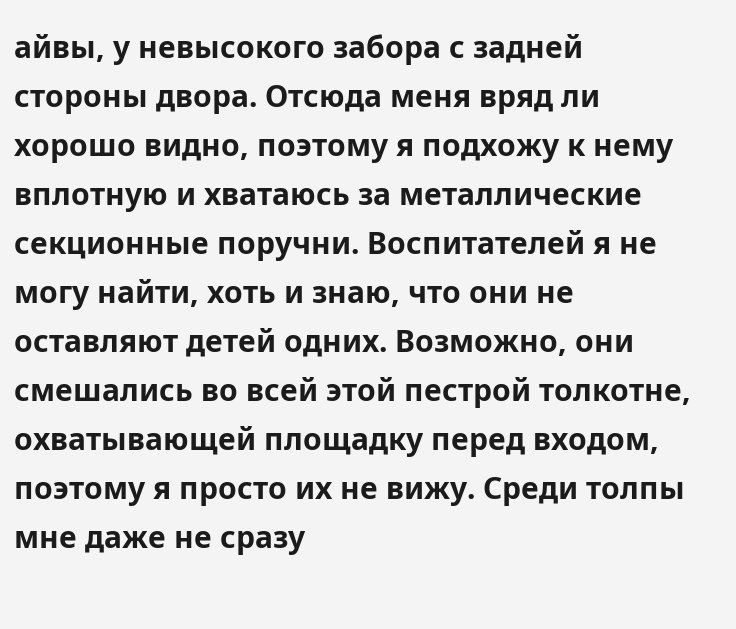айвы, у невысокого забора с задней стороны двора. Отсюда меня вряд ли хорошо видно, поэтому я подхожу к нему вплотную и хватаюсь за металлические секционные поручни. Воспитателей я не могу найти, хоть и знаю, что они не оставляют детей одних. Возможно, они смешались во всей этой пестрой толкотне, охватывающей площадку перед входом, поэтому я просто их не вижу. Среди толпы мне даже не сразу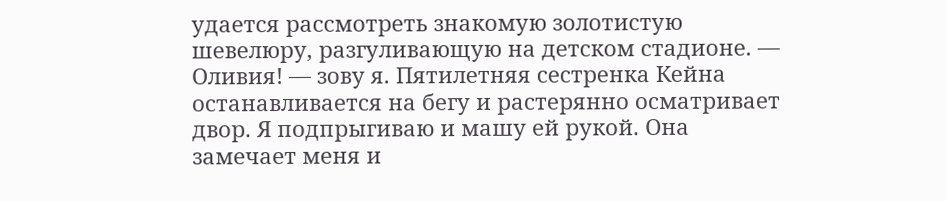удается рассмотреть знакомую золотистую шевелюру, разгуливающую на детском стадионе. — Оливия! — зову я. Пятилетняя сестренка Кейна останавливается на бегу и растерянно осматривает двор. Я подпрыгиваю и машу ей рукой. Она замечает меня и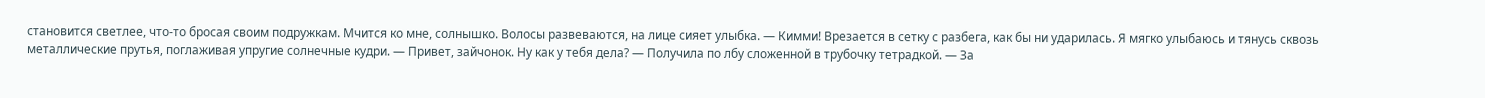становится светлее, что-то бросая своим подружкам. Мчится ко мне, солнышко. Волосы развеваются, на лице сияет улыбка. — Кимми! Врезается в сетку с разбега, как бы ни ударилась. Я мягко улыбаюсь и тянусь сквозь металлические прутья, поглаживая упругие солнечные кудри. — Привет, зайчонок. Ну как у тебя дела? — Получила по лбу сложенной в трубочку тетрадкой. — За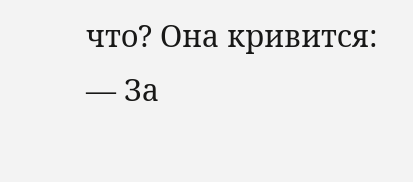что? Она кривится: — За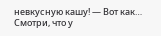невкусную кашу! — Вот как… Смотри, что у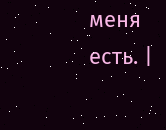меня есть. |